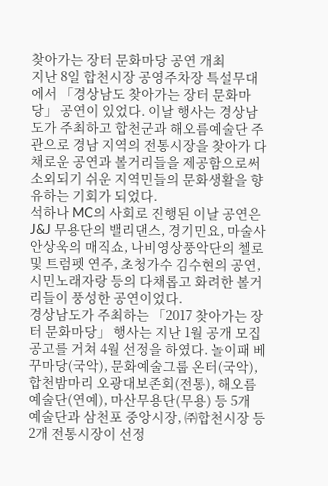찾아가는 장터 문화마당 공연 개최
지난 8일 합천시장 공영주차장 특설무대에서 「경상남도 찾아가는 장터 문화마당」 공연이 있었다. 이날 행사는 경상남도가 주최하고 합천군과 해오름예술단 주관으로 경남 지역의 전통시장을 찾아가 다채로운 공연과 볼거리들을 제공함으로써 소외되기 쉬운 지역민들의 문화생활을 향유하는 기회가 되었다.
석하나 MC의 사회로 진행된 이날 공연은 J&J 무용단의 밸리댄스, 경기민요, 마술사 안상욱의 매직쇼, 나비영상풍악단의 첼로 및 트럼펫 연주, 초청가수 김수현의 공연, 시민노래자랑 등의 다채롭고 화려한 볼거리들이 풍성한 공연이었다.
경상남도가 주최하는 「2017 찾아가는 장터 문화마당」 행사는 지난 1월 공개 모집공고를 거쳐 4월 선정을 하였다. 놀이패 베꾸마당(국악), 문화예술그룹 온터(국악), 합천밤마리 오광대보존회(전통), 해오름예술단(연예), 마산무용단(무용) 등 5개 예술단과 삼천포 중앙시장, ㈜합천시장 등 2개 전통시장이 선정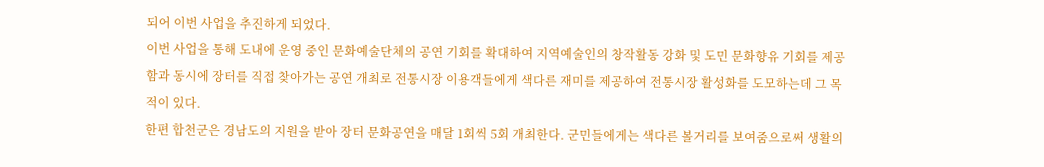되어 이번 사업을 추진하게 되었다.
이번 사업을 통해 도내에 운영 중인 문화예술단체의 공연 기회를 확대하여 지역예술인의 창작활동 강화 및 도민 문화향유 기회를 제공함과 동시에 장터를 직접 찾아가는 공연 개최로 전통시장 이용객들에게 색다른 재미를 제공하여 전통시장 활성화를 도모하는데 그 목적이 있다.
한편 합천군은 경남도의 지원을 받아 장터 문화공연을 매달 1회씩 5회 개최한다. 군민들에게는 색다른 볼거리를 보여줌으로써 생활의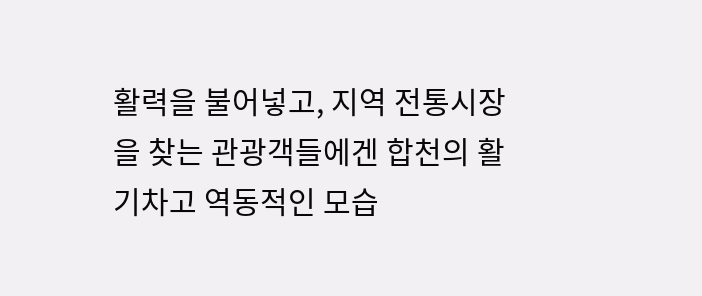활력을 불어넣고, 지역 전통시장을 찾는 관광객들에겐 합천의 활기차고 역동적인 모습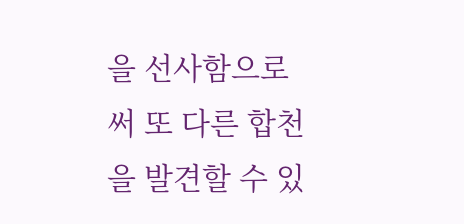을 선사함으로써 또 다른 합천을 발견할 수 있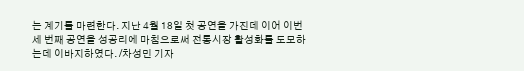는 계기를 마련한다. 지난 4월 18일 첫 공연을 가진데 이어 이번 세 번째 공연을 성공리에 마침으로써 전통시장 활성화를 도모하는데 이바지하였다. /차성민 기자